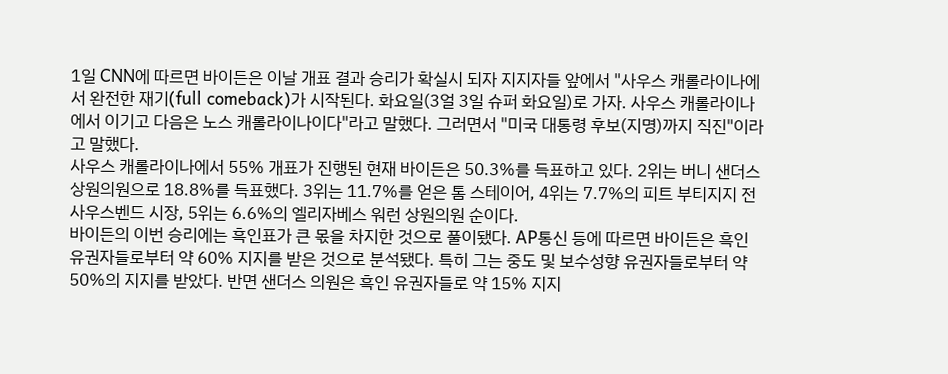1일 CNN에 따르면 바이든은 이날 개표 결과 승리가 확실시 되자 지지자들 앞에서 "사우스 캐롤라이나에서 완전한 재기(full comeback)가 시작된다. 화요일(3얼 3일 슈퍼 화요일)로 가자. 사우스 캐롤라이나에서 이기고 다음은 노스 캐롤라이나이다"라고 말했다. 그러면서 "미국 대통령 후보(지명)까지 직진"이라고 말했다.
사우스 캐롤라이나에서 55% 개표가 진행된 현재 바이든은 50.3%를 득표하고 있다. 2위는 버니 샌더스 상원의원으로 18.8%를 득표했다. 3위는 11.7%를 얻은 톰 스테이어, 4위는 7.7%의 피트 부티지지 전 사우스벤드 시장, 5위는 6.6%의 엘리자베스 워런 상원의원 순이다.
바이든의 이번 승리에는 흑인표가 큰 몫을 차지한 것으로 풀이됐다. AP통신 등에 따르면 바이든은 흑인 유권자들로부터 약 60% 지지를 받은 것으로 분석됐다. 특히 그는 중도 및 보수성향 유권자들로부터 약 50%의 지지를 받았다. 반면 샌더스 의원은 흑인 유권자들로 약 15% 지지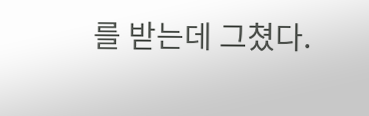를 받는데 그쳤다.